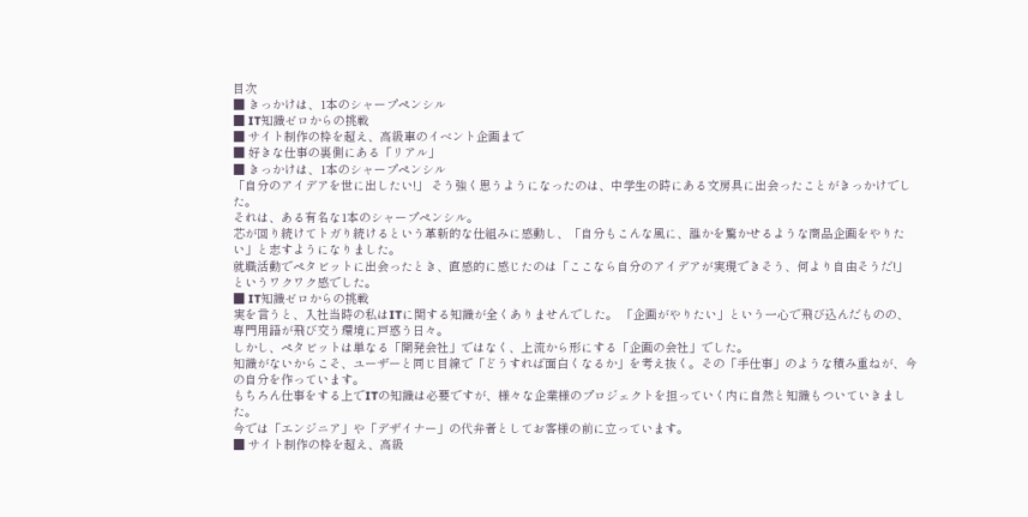目次
■ きっかけは、1本のシャープペンシル
■ IT知識ゼロからの挑戦
■ サイト制作の枠を超え、高級車のイベント企画まで
■ 好きな仕事の裏側にある「リアル」
■ きっかけは、1本のシャープペンシル
「自分のアイデアを世に出したい!」 そう強く思うようになったのは、中学生の時にある文房具に出会ったことがきっかけでした。
それは、ある有名な1本のシャープペンシル。
芯が回り続けてトガり続けるという革新的な仕組みに感動し、「自分もこんな風に、誰かを驚かせるような商品企画をやりたい」と志すようになりました。
就職活動でペタビットに出会ったとき、直感的に感じたのは「ここなら自分のアイデアが実現できそう、何より自由そうだ!」というワクワク感でした。
■ IT知識ゼロからの挑戦
実を言うと、入社当時の私はITに関する知識が全くありませんでした。 「企画がやりたい」という一心で飛び込んだものの、専門用語が飛び交う環境に戸惑う日々。
しかし、ペタビットは単なる「開発会社」ではなく、上流から形にする「企画の会社」でした。
知識がないからこそ、ユーザーと同じ目線で「どうすれば面白くなるか」を考え抜く。その「手仕事」のような積み重ねが、今の自分を作っています。
もちろん仕事をする上でITの知識は必要ですが、様々な企業様のプロジェクトを担っていく内に自然と知識もついていきました。
今では「エンジニア」や「デザイナー」の代弁者としてお客様の前に立っています。
■ サイト制作の枠を超え、高級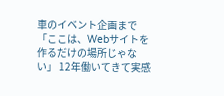車のイベント企画まで
「ここは、Webサイトを作るだけの場所じゃない」 12年働いてきて実感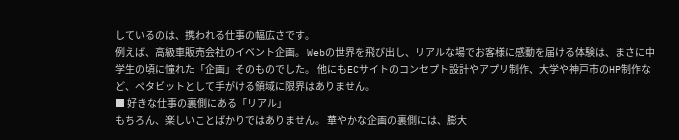しているのは、携われる仕事の幅広さです。
例えば、高級車販売会社のイベント企画。 Webの世界を飛び出し、リアルな場でお客様に感動を届ける体験は、まさに中学生の頃に憧れた「企画」そのものでした。 他にもECサイトのコンセプト設計やアプリ制作、大学や神戸市のHP制作など、ペタビットとして手がける領域に限界はありません。
■ 好きな仕事の裏側にある「リアル」
もちろん、楽しいことばかりではありません。 華やかな企画の裏側には、膨大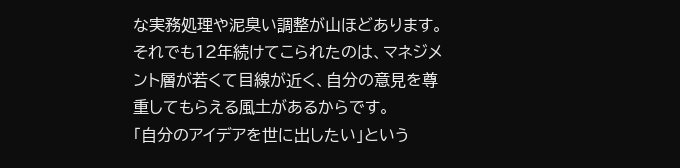な実務処理や泥臭い調整が山ほどあります。 それでも12年続けてこられたのは、マネジメント層が若くて目線が近く、自分の意見を尊重してもらえる風土があるからです。
「自分のアイデアを世に出したい」という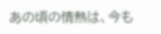あの頃の情熱は、今も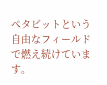ペタビットという自由なフィールドで燃え続けています。